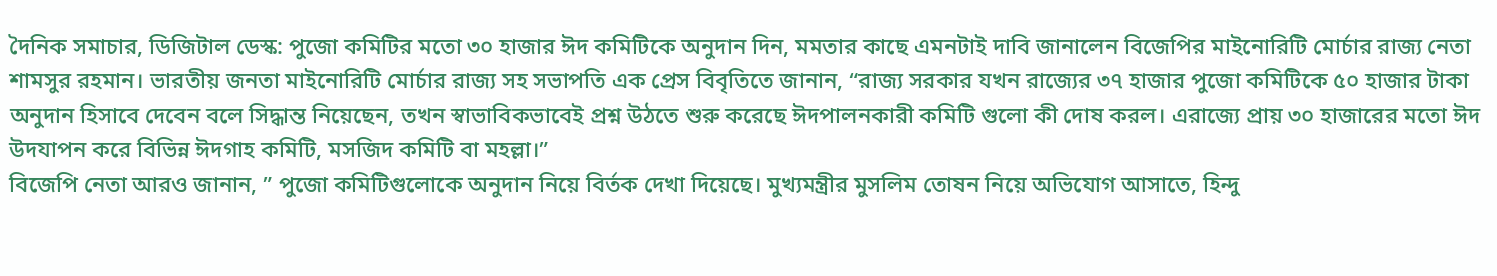দৈনিক সমাচার, ডিজিটাল ডেস্ক: পুজো কমিটির মতো ৩০ হাজার ঈদ কমিটিকে অনুদান দিন, মমতার কাছে এমনটাই দাবি জানালেন বিজেপির মাইনোরিটি মোর্চার রাজ্য নেতা শামসুর রহমান। ভারতীয় জনতা মাইনোরিটি মোর্চার রাজ্য সহ সভাপতি এক প্রেস বিবৃতিতে জানান, “রাজ্য সরকার যখন রাজ্যের ৩৭ হাজার পুজো কমিটিকে ৫০ হাজার টাকা অনুদান হিসাবে দেবেন বলে সিদ্ধান্ত নিয়েছেন, তখন স্বাভাবিকভাবেই প্রশ্ন উঠতে শুরু করেছে ঈদপালনকারী কমিটি গুলো কী দোষ করল। এরাজ্যে প্রায় ৩০ হাজারের মতো ঈদ উদযাপন করে বিভিন্ন ঈদগাহ কমিটি, মসজিদ কমিটি বা মহল্লা।”
বিজেপি নেতা আরও জানান, ” পুজো কমিটিগুলোকে অনুদান নিয়ে বির্তক দেখা দিয়েছে। মুখ্যমন্ত্রীর মুসলিম তোষন নিয়ে অভিযোগ আসাতে, হিন্দু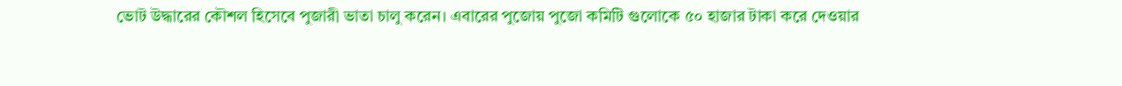ভোট উদ্ধারের কৌশল হিসেবে পুজারী ভাতা চালু করেন। এবারের পুজোয় পুজো কমিটি গুলোকে ৫০ হাজার টাকা করে দেওয়ার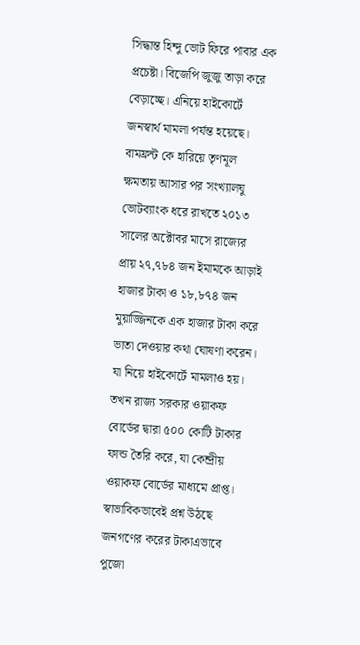সিদ্ধান্ত হিন্দু ভোট ফিরে পাবার এক প্রচেষ্টা। বিজেপি জুজু তাড়া করে বেড়াচ্ছে। এনিয়ে হাইকোর্টে জনস্বার্থ মামলা পর্যন্ত হয়েছে। বামফ্রন্ট কে হারিয়ে তৃণমূল ক্ষমতায় আসার পর সংখ্যালঘু ভোটব্যাংক ধরে রাখতে ২০১৩ সালের অক্টোবর মাসে রাজ্যের প্রায় ২৭,৭৮৪ জন ইমামকে আড়াই হাজার টাকা ও ১৮,৮৭৪ জন মুয়াজ্জিনকে এক হাজার টাকা করে ভাতা দেওয়ার কথা ঘোষণা করেন। যা নিয়ে হাইকোর্টে মামলাও হয়। তখন রাজ্য সরকার ওয়াকফ বোর্ডের দ্বারা ৫০০ কোটি টাকার ফান্ড তৈরি করে, যা কেন্দ্রীয় ওয়াকফ বোর্ডের মাধ্যমে প্রাপ্ত। স্বাভাবিকভাবেই প্রশ্ন উঠছে জনগণের করের টাকাএভাবে পুজো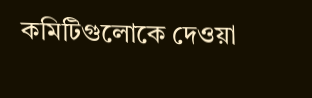কমিটিগুলোকে দেওয়া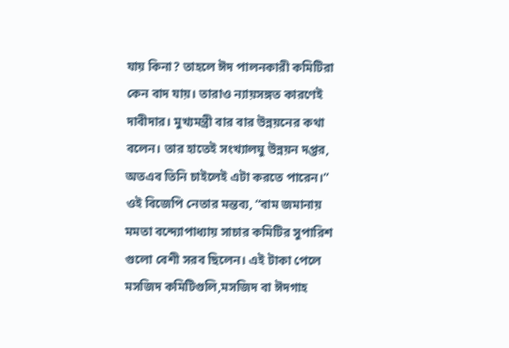যায় কিনা? তাহলে ঈদ পালনকারী কমিটিরা কেন বাদ যায়। তারাও ন্যায়সঙ্গত কারণেই দাবীদার। মুখ্যমন্ত্রী বার বার উন্নয়নের কথা বলেন। তার হাতেই সংখ্যালঘু উন্নয়ন দপ্তর, অতএব তিনি চাইলেই এটা করতে পারেন।”
ওই বিজেপি নেতার মন্তব্য, “বাম জমানায় মমতা বন্দ্যোপাধ্যায় সাচার কমিটির সুপারিশ গুলো বেশী সরব ছিলেন। এই টাকা পেলে মসজিদ কমিটিগুলি,মসজিদ বা ঈদগাহ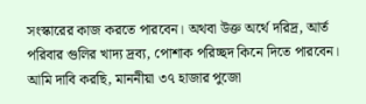সংস্কারের কাজ করতে পারবেন। অথবা উক্ত অর্থে দরিদ্র, আর্ত পরিবার গুলির খাদ্য দ্রব্য, পোশাক পরিচ্ছদ কিনে দিতে পারবেন। আমি দাবি করছি, মাননীয়া ৩৭ হাজার পুজো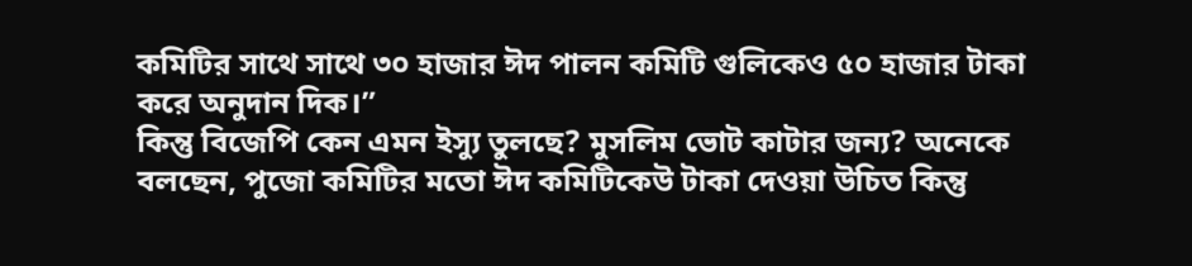কমিটির সাথে সাথে ৩০ হাজার ঈদ পালন কমিটি গুলিকেও ৫০ হাজার টাকা করে অনুদান দিক।”
কিন্তু বিজেপি কেন এমন ইস্যু তুলছে? মুসলিম ভোট কাটার জন্য? অনেকে বলছেন, পুজো কমিটির মতো ঈদ কমিটিকেউ টাকা দেওয়া উচিত কিন্তু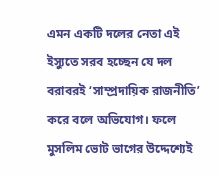এমন একটি দলের নেতা এই ইস্যুতে সরব হচ্ছেন যে দল বরাবরই ‘সাম্প্রদায়িক রাজনীতি’ করে বলে অভিযোগ। ফলে মুসলিম ভোট ভাগের উদ্দেশ্যেই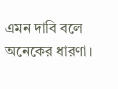এমন দাবি বলে অনেকের ধারণা।